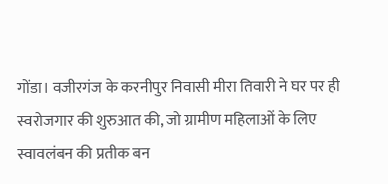गोंडा। वजीरगंज के करनीपुर निवासी मीरा तिवारी ने घर पर ही स्वरोजगार की शुरुआत की, जो ग्रामीण महिलाओं के लिए स्वावलंबन की प्रतीक बन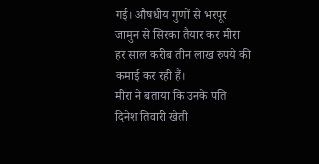गई। औषधीय गुणों से भरपूर जामुन से सिरका तैयार कर मीरा हर साल करीब तीन लाख रुपये की कमाई कर रही हैं।
मीरा ने बताया कि उनके पति दिनेश तिवारी खेती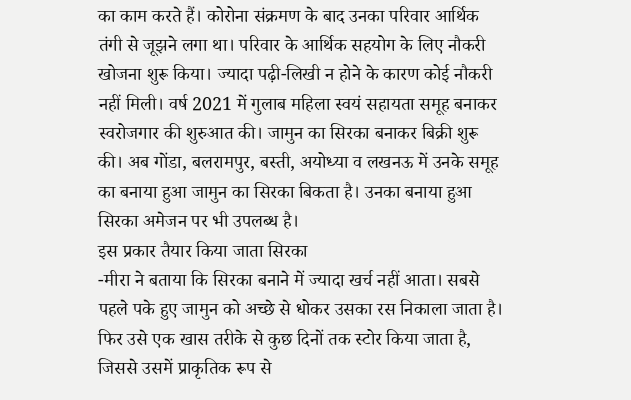का काम करते हैं। कोरोना संक्रमण के बाद उनका परिवार आर्थिक तंगी से जूझने लगा था। परिवार के आर्थिक सहयोग के लिए नौकरी खोजना शुरू किया। ज्यादा पढ़ी-लिखी न होने के कारण कोई नौकरी नहीं मिली। वर्ष 2021 में गुलाब महिला स्वयं सहायता समूह बनाकर स्वरोजगार की शुरुआत की। जामुन का सिरका बनाकर बिक्री शुरू की। अब गोंडा, बलरामपुर, बस्ती, अयोध्या व लखनऊ में उनके समूह का बनाया हुआ जामुन का सिरका बिकता है। उनका बनाया हुआ सिरका अमेजन पर भी उपलब्ध है।
इस प्रकार तैयार किया जाता सिरका
-मीरा ने बताया कि सिरका बनाने में ज्यादा खर्च नहीं आता। सबसे पहले पके हुए जामुन को अच्छे से धोकर उसका रस निकाला जाता है। फिर उसे एक खास तरीके से कुछ दिनों तक स्टोर किया जाता है, जिससे उसमें प्राकृतिक रूप से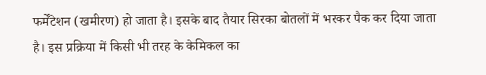फर्मेंटेशन (खमीरण) हो जाता है। इसके बाद तैयार सिरका बोतलों में भरकर पैक कर दिया जाता है। इस प्रक्रिया में किसी भी तरह के केमिकल का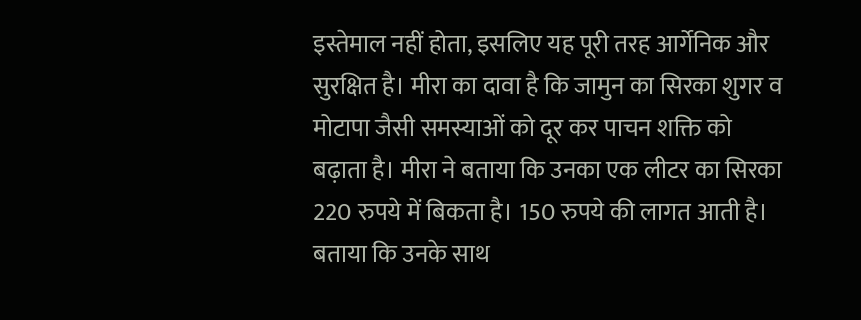इस्तेमाल नहीं होता, इसलिए यह पूरी तरह आर्गेनिक और सुरक्षित है। मीरा का दावा है कि जामुन का सिरका शुगर व मोटापा जैसी समस्याओं को दूर कर पाचन शक्ति को बढ़ाता है। मीरा ने बताया कि उनका एक लीटर का सिरका 220 रुपये में बिकता है। 150 रुपये की लागत आती है। बताया कि उनके साथ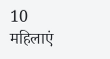10 महिलाएं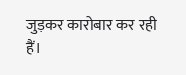जुड़कर कारोबार कर रही हैं।